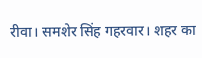रीवा। समशेर सिंह गहरवार। शहर का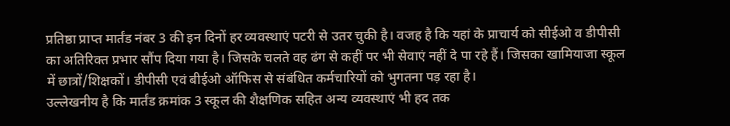प्रतिष्ठा प्राप्त मार्तंड नंबर 3 की इन दिनों हर व्यवस्थाएं पटरी से उतर चुकी है। वजह है कि यहां के प्राचार्य को सीईओ व डीपीसी का अतिरिक्त प्रभार सौंप दिया गया है। जिसके चलते वह ढंग से कहीं पर भी सेवाएं नहीं दे पा रहे हैं। जिसका खामियाजा स्कूल में छात्रों/शिक्षकों। डीपीसी एवं बीईओ ऑफिस से संबंधित कर्मचारियों को भुगतना पड़ रहा है।
उल्लेखनीय है कि मार्तंड क्रमांक 3 स्कूल की शैक्षणिक सहित अन्य व्यवस्थाएं भी हद तक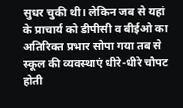सुधर चुकी थी। लेकिन जब से यहां के प्राचार्य को डीपीसी व बीईओ का अतिरिक्त प्रभार सोपा गया तब से स्कूल की व्यवस्थाएं धीरे-धीरे चौपट होती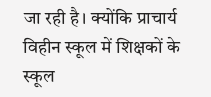जा रही है। क्योंकि प्राचार्य विहीन स्कूल में शिक्षकों के स्कूल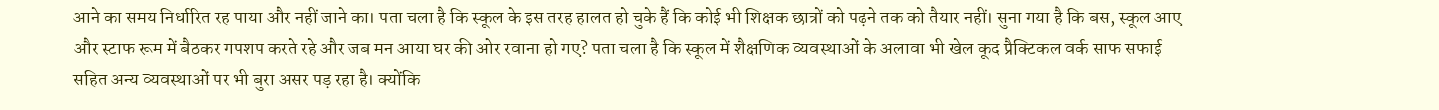आने का समय निर्धारित रह पाया और नहीं जाने का। पता चला है कि स्कूल के इस तरह हालत हो चुके हैं कि कोई भी शिक्षक छात्रों को पढ़ने तक को तैयार नहीं। सुना गया है कि बस, स्कूल आए और स्टाफ रूम में बैठकर गपशप करते रहे और जब मन आया घर की ओर रवाना हो गए? पता चला है कि स्कूल में शैक्षणिक व्यवस्थाओं के अलावा भी खेल कूद प्रैक्टिकल वर्क साफ सफाई सहित अन्य व्यवस्थाओं पर भी बुरा असर पड़ रहा है। क्योंकि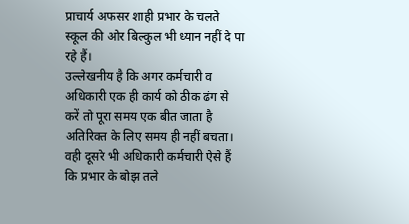प्राचार्य अफसर शाही प्रभार के चलते स्कूल की ओर बिल्कुल भी ध्यान नहीं दे पा रहे हैं।
उल्लेखनीय है कि अगर कर्मचारी व अधिकारी एक ही कार्य को ठीक ढंग से करें तो पूरा समय एक बीत जाता है अतिरिक्त के लिए समय ही नहीं बचता। वही दूसरे भी अधिकारी कर्मचारी ऐसे हैं कि प्रभार के बोझ तले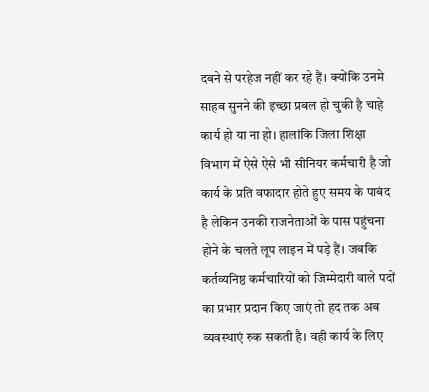दबने से परहेज नहीं कर रहे हैं। क्योंकि उनमे साहब सुनने की इच्छा प्रबल हो चुकी है चाहे कार्य हो या ना हो। हालांकि जिला शिक्षा विभाग में ऐसे ऐसे भी सीनियर कर्मचारी है जो कार्य के प्रति वफादार होते हुए समय के पाबंद है लेकिन उनकी राजनेताओं के पास पहुंचना होने के चलते लूप लाइन में पड़े हैं। जबकि कर्तव्यनिष्ठ कर्मचारियों को जिम्मेदारी वाले पदों का प्रभार प्रदान किए जाएं तो हद तक अब व्यवस्थाएं रुक सकती है। वही कार्य के लिए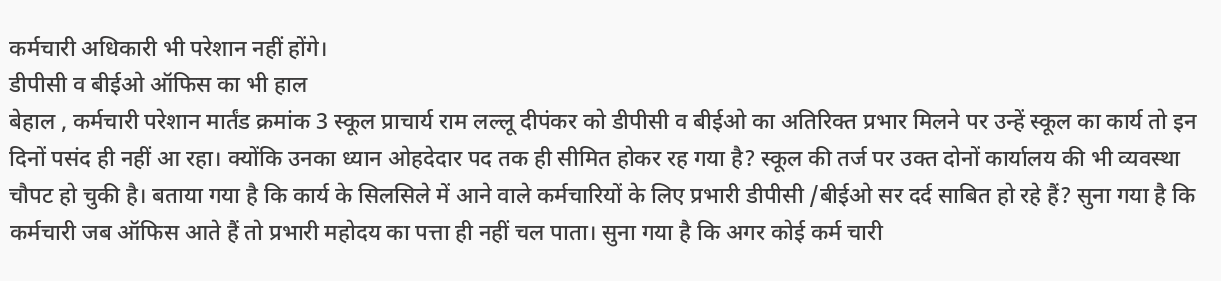कर्मचारी अधिकारी भी परेशान नहीं होंगे।
डीपीसी व बीईओ ऑफिस का भी हाल
बेहाल , कर्मचारी परेशान मार्तंड क्रमांक 3 स्कूल प्राचार्य राम लल्लू दीपंकर को डीपीसी व बीईओ का अतिरिक्त प्रभार मिलने पर उन्हें स्कूल का कार्य तो इन दिनों पसंद ही नहीं आ रहा। क्योंकि उनका ध्यान ओहदेदार पद तक ही सीमित होकर रह गया है? स्कूल की तर्ज पर उक्त दोनों कार्यालय की भी व्यवस्था चौपट हो चुकी है। बताया गया है कि कार्य के सिलसिले में आने वाले कर्मचारियों के लिए प्रभारी डीपीसी /बीईओ सर दर्द साबित हो रहे हैं? सुना गया है कि कर्मचारी जब ऑफिस आते हैं तो प्रभारी महोदय का पत्ता ही नहीं चल पाता। सुना गया है कि अगर कोई कर्म चारी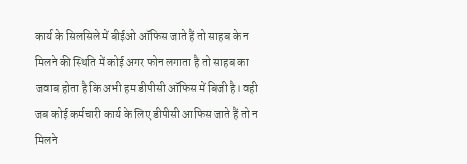कार्य के सिलसिले में बीईओ ऑफिस जाते हैं तो साहब के न मिलने की स्थिति में कोई अगर फोन लगाता है तो साहब का जवाब होता है कि अभी हम डीपीसी ऑफिस में बिजी है। वही जब कोई कर्मचारी कार्य के लिए डीपीसी आफिस जाते हैं तो न मिलने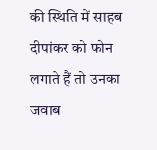की स्थिति में साहब दीपांकर को फोन लगाते हैं तो उनका जवाब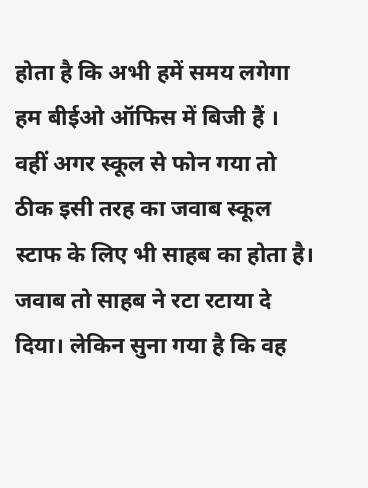होता है कि अभी हमें समय लगेगा हम बीईओ ऑफिस में बिजी हैं । वहीं अगर स्कूल से फोन गया तो ठीक इसी तरह का जवाब स्कूल स्टाफ के लिए भी साहब का होता है। जवाब तो साहब ने रटा रटाया दे दिया। लेकिन सुना गया है कि वह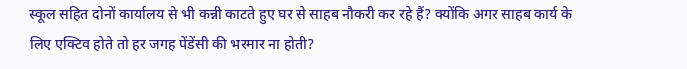स्कूल सहित दोनों कार्यालय से भी कन्नी काटते हुए घर से साहब नौकरी कर रहे हैं? क्योंकि अगर साहब कार्य के लिए एक्टिव होते तो हर जगह पेंडेंसी की भरमार ना होती?